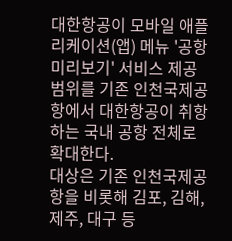대한항공이 모바일 애플리케이션(앱) 메뉴 '공항 미리보기' 서비스 제공 범위를 기존 인천국제공항에서 대한항공이 취항하는 국내 공항 전체로 확대한다.
대상은 기존 인천국제공항을 비롯해 김포, 김해, 제주, 대구 등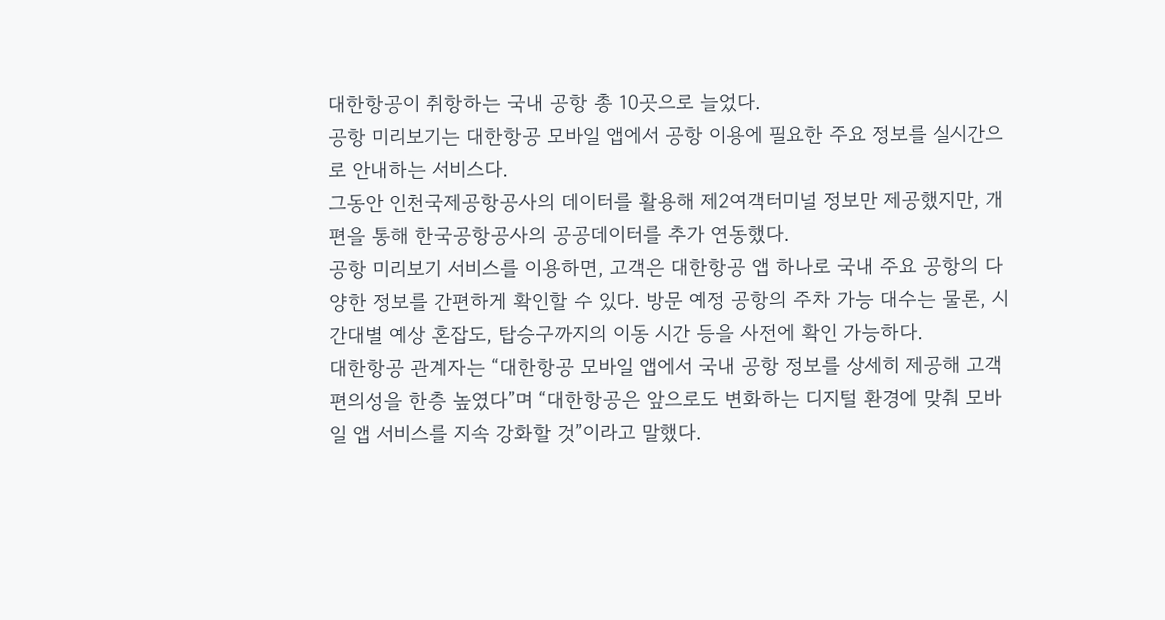대한항공이 취항하는 국내 공항 총 10곳으로 늘었다.
공항 미리보기는 대한항공 모바일 앱에서 공항 이용에 필요한 주요 정보를 실시간으로 안내하는 서비스다.
그동안 인천국제공항공사의 데이터를 활용해 제2여객터미널 정보만 제공했지만, 개편을 통해 한국공항공사의 공공데이터를 추가 연동했다.
공항 미리보기 서비스를 이용하면, 고객은 대한항공 앱 하나로 국내 주요 공항의 다양한 정보를 간편하게 확인할 수 있다. 방문 예정 공항의 주차 가능 대수는 물론, 시간대별 예상 혼잡도, 탑승구까지의 이동 시간 등을 사전에 확인 가능하다.
대한항공 관계자는 “대한항공 모바일 앱에서 국내 공항 정보를 상세히 제공해 고객 편의성을 한층 높였다”며 “대한항공은 앞으로도 변화하는 디지털 환경에 맞춰 모바일 앱 서비스를 지속 강화할 것”이라고 말했다.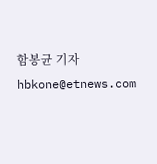함봉균 기자 hbkone@etnews.com